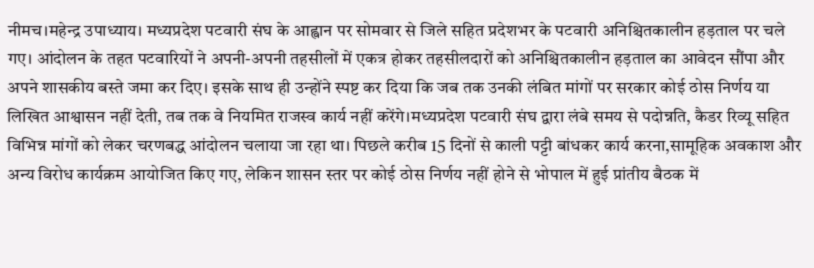नीमच।महेन्द्र उपाध्याय। मध्यप्रदेश पटवारी संघ के आह्वान पर सोमवार से जिले सहित प्रदेशभर के पटवारी अनिश्चितकालीन हड़ताल पर चले गए। आंदोलन के तहत पटवारियों ने अपनी-अपनी तहसीलों में एकत्र होकर तहसीलदारों को अनिश्चितकालीन हड़ताल का आवेदन सौंपा और अपने शासकीय बस्ते जमा कर दिए। इसके साथ ही उन्होंने स्पष्ट कर दिया कि जब तक उनकी लंबित मांगों पर सरकार कोई ठोस निर्णय या लिखित आश्वासन नहीं देती, तब तक वे नियमित राजस्व कार्य नहीं करेंगे।मध्यप्रदेश पटवारी संघ द्वारा लंबे समय से पदोन्नति, कैडर रिव्यू सहित विभिन्न मांगों को लेकर चरणबद्ध आंदोलन चलाया जा रहा था। पिछले करीब 15 दिनों से काली पट्टी बांधकर कार्य करना,सामूहिक अवकाश और अन्य विरोध कार्यक्रम आयोजित किए गए, लेकिन शासन स्तर पर कोई ठोस निर्णय नहीं होने से भोपाल में हुई प्रांतीय बैठक में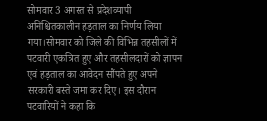सोमवार 3 अगस्त से प्रदेशव्यापी अनिश्चितकालीन हड़ताल का निर्णय लिया गया।सोमवार को जिले की विभिन्न तहसीलों में पटवारी एकत्रित हुए और तहसीलदारों को ज्ञापन एवं हड़ताल का आवेदन सौंपते हुए अपने सरकारी बस्ते जमा कर दिए। इस दौरान पटवारियों ने कहा कि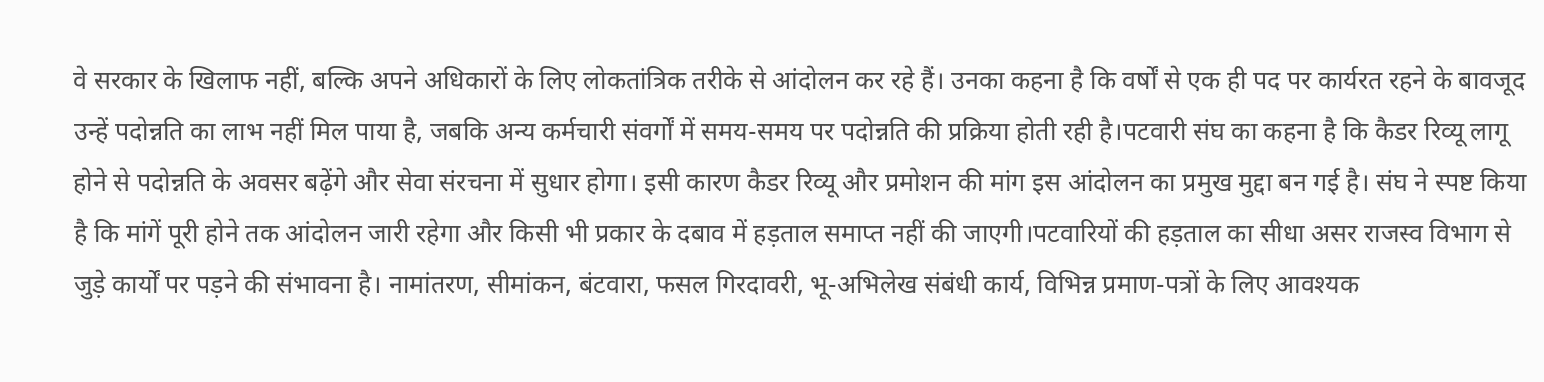वे सरकार के खिलाफ नहीं, बल्कि अपने अधिकारों के लिए लोकतांत्रिक तरीके से आंदोलन कर रहे हैं। उनका कहना है कि वर्षों से एक ही पद पर कार्यरत रहने के बावजूद उन्हें पदोन्नति का लाभ नहीं मिल पाया है, जबकि अन्य कर्मचारी संवर्गों में समय-समय पर पदोन्नति की प्रक्रिया होती रही है।पटवारी संघ का कहना है कि कैडर रिव्यू लागू होने से पदोन्नति के अवसर बढ़ेंगे और सेवा संरचना में सुधार होगा। इसी कारण कैडर रिव्यू और प्रमोशन की मांग इस आंदोलन का प्रमुख मुद्दा बन गई है। संघ ने स्पष्ट किया है कि मांगें पूरी होने तक आंदोलन जारी रहेगा और किसी भी प्रकार के दबाव में हड़ताल समाप्त नहीं की जाएगी।पटवारियों की हड़ताल का सीधा असर राजस्व विभाग से जुड़े कार्यों पर पड़ने की संभावना है। नामांतरण, सीमांकन, बंटवारा, फसल गिरदावरी, भू-अभिलेख संबंधी कार्य, विभिन्न प्रमाण-पत्रों के लिए आवश्यक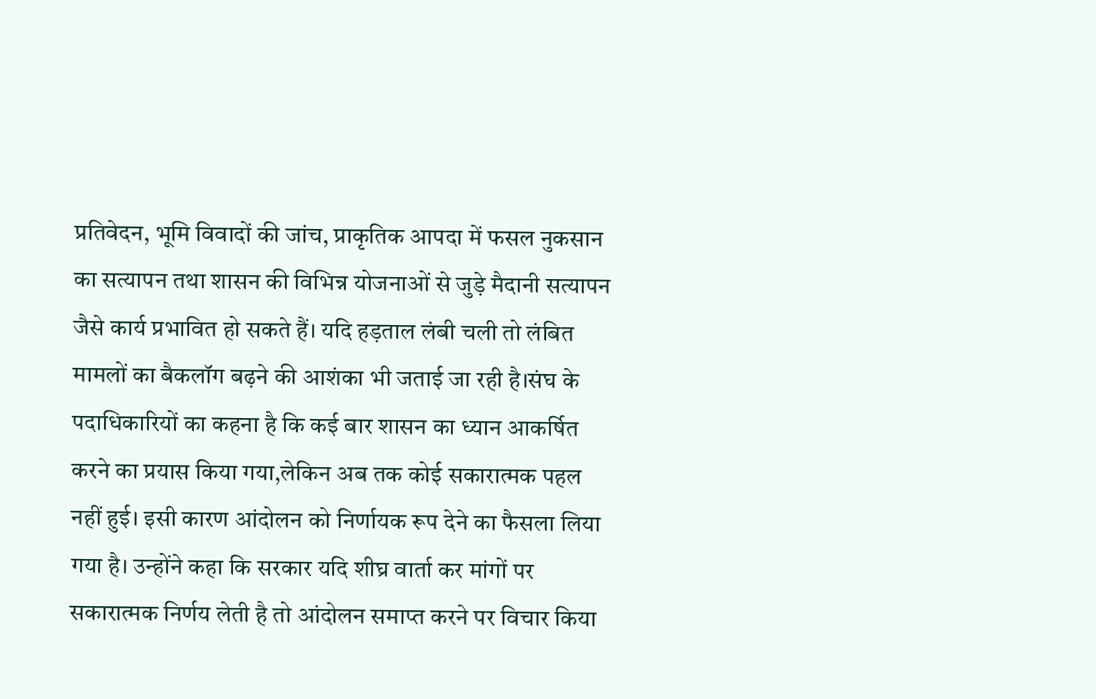प्रतिवेदन, भूमि विवादों की जांच, प्राकृतिक आपदा में फसल नुकसान का सत्यापन तथा शासन की विभिन्न योजनाओं से जुड़े मैदानी सत्यापन जैसे कार्य प्रभावित हो सकते हैं। यदि हड़ताल लंबी चली तो लंबित मामलों का बैकलॉग बढ़ने की आशंका भी जताई जा रही है।संघ के पदाधिकारियों का कहना है कि कई बार शासन का ध्यान आकर्षित करने का प्रयास किया गया,लेकिन अब तक कोई सकारात्मक पहल नहीं हुई। इसी कारण आंदोलन को निर्णायक रूप देने का फैसला लिया गया है। उन्होंने कहा कि सरकार यदि शीघ्र वार्ता कर मांगों पर सकारात्मक निर्णय लेती है तो आंदोलन समाप्त करने पर विचार किया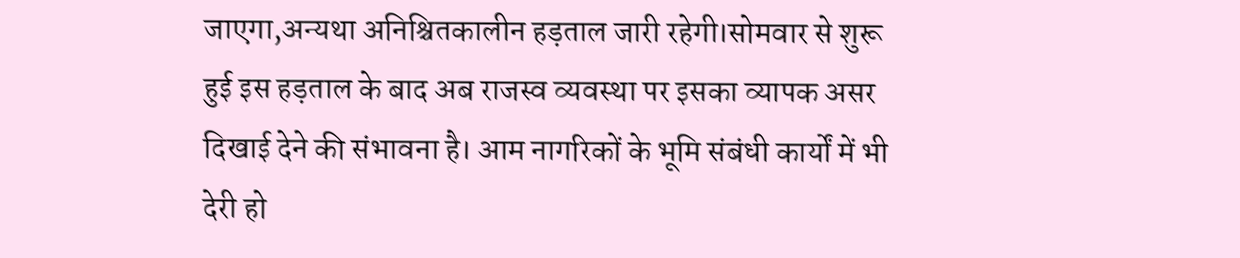जाएगा,अन्यथा अनिश्चितकालीन हड़ताल जारी रहेगी।सोमवार से शुरू हुई इस हड़ताल के बाद अब राजस्व व्यवस्था पर इसका व्यापक असर दिखाई देने की संभावना है। आम नागरिकों के भूमि संबंधी कार्यों में भी देरी हो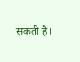सकती है।